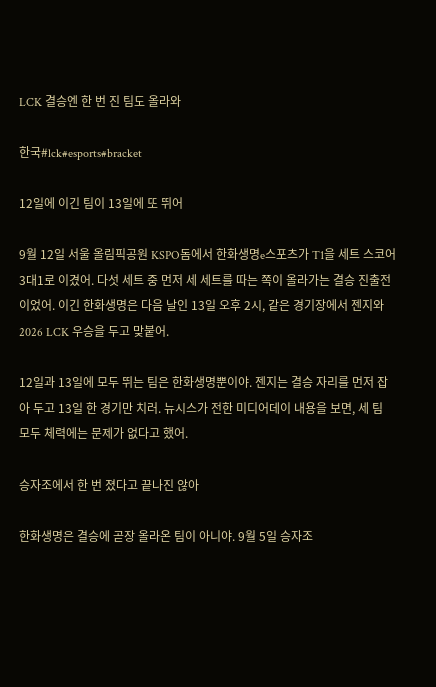LCK 결승엔 한 번 진 팀도 올라와

한국#lck#esports#bracket

12일에 이긴 팀이 13일에 또 뛰어

9월 12일 서울 올림픽공원 KSPO돔에서 한화생명e스포츠가 T1을 세트 스코어 3대1로 이겼어. 다섯 세트 중 먼저 세 세트를 따는 쪽이 올라가는 결승 진출전이었어. 이긴 한화생명은 다음 날인 13일 오후 2시, 같은 경기장에서 젠지와 2026 LCK 우승을 두고 맞붙어.

12일과 13일에 모두 뛰는 팀은 한화생명뿐이야. 젠지는 결승 자리를 먼저 잡아 두고 13일 한 경기만 치러. 뉴시스가 전한 미디어데이 내용을 보면, 세 팀 모두 체력에는 문제가 없다고 했어.

승자조에서 한 번 졌다고 끝나진 않아

한화생명은 결승에 곧장 올라온 팀이 아니야. 9월 5일 승자조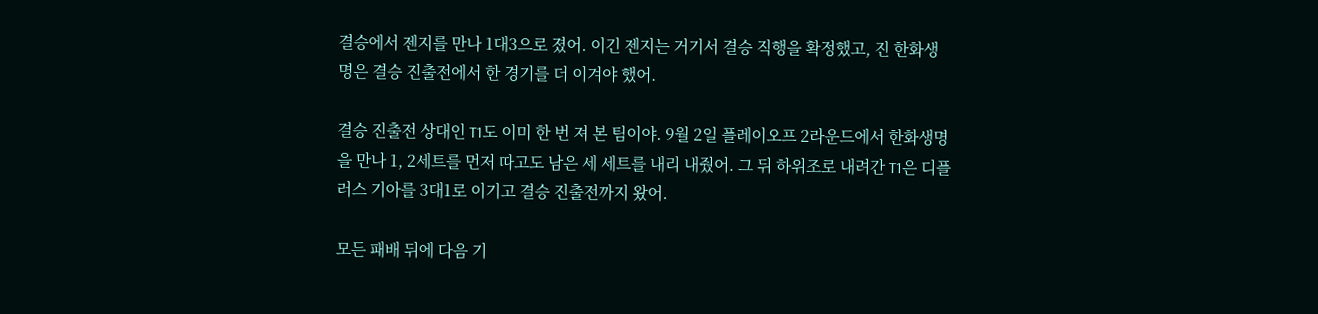결승에서 젠지를 만나 1대3으로 졌어. 이긴 젠지는 거기서 결승 직행을 확정했고, 진 한화생명은 결승 진출전에서 한 경기를 더 이겨야 했어.

결승 진출전 상대인 T1도 이미 한 번 져 본 팀이야. 9월 2일 플레이오프 2라운드에서 한화생명을 만나 1, 2세트를 먼저 따고도 남은 세 세트를 내리 내줬어. 그 뒤 하위조로 내려간 T1은 디플러스 기아를 3대1로 이기고 결승 진출전까지 왔어.

모든 패배 뒤에 다음 기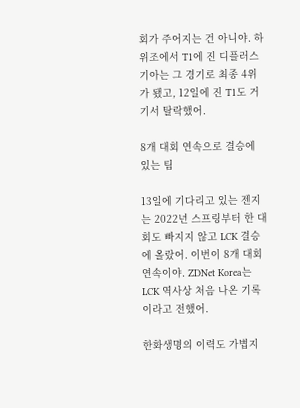회가 주어지는 건 아니야. 하위조에서 T1에 진 디플러스 기아는 그 경기로 최종 4위가 됐고, 12일에 진 T1도 거기서 탈락했어.

8개 대회 연속으로 결승에 있는 팀

13일에 기다리고 있는 젠지는 2022년 스프링부터 한 대회도 빠지지 않고 LCK 결승에 올랐어. 이번이 8개 대회 연속이야. ZDNet Korea는 LCK 역사상 처음 나온 기록이라고 전했어.

한화생명의 이력도 가볍지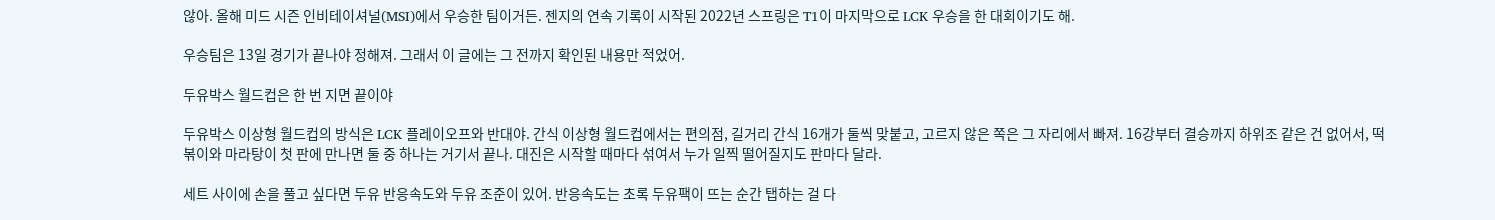않아. 올해 미드 시즌 인비테이셔널(MSI)에서 우승한 팀이거든. 젠지의 연속 기록이 시작된 2022년 스프링은 T1이 마지막으로 LCK 우승을 한 대회이기도 해.

우승팀은 13일 경기가 끝나야 정해져. 그래서 이 글에는 그 전까지 확인된 내용만 적었어.

두유박스 월드컵은 한 번 지면 끝이야

두유박스 이상형 월드컵의 방식은 LCK 플레이오프와 반대야. 간식 이상형 월드컵에서는 편의점, 길거리 간식 16개가 둘씩 맞붙고, 고르지 않은 쪽은 그 자리에서 빠져. 16강부터 결승까지 하위조 같은 건 없어서, 떡볶이와 마라탕이 첫 판에 만나면 둘 중 하나는 거기서 끝나. 대진은 시작할 때마다 섞여서 누가 일찍 떨어질지도 판마다 달라.

세트 사이에 손을 풀고 싶다면 두유 반응속도와 두유 조준이 있어. 반응속도는 초록 두유팩이 뜨는 순간 탭하는 걸 다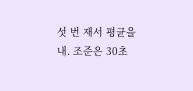섯 번 재서 평균을 내. 조준은 30초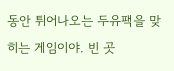동안 튀어나오는 두유팩을 맞히는 게임이야. 빈 곳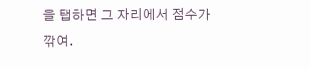을 탭하면 그 자리에서 점수가 깎여.